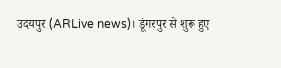उदयपुर (ARLive news)। डूंगरपुर से शुरू हुए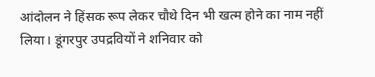आंदोलन ने हिंसक रूप लेकर चौथे दिन भी खत्म होने का नाम नहीं लिया। डूंगरपुर उपद्रवियों ने शनिवार को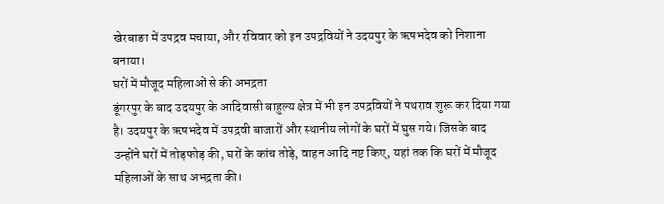खेरबाङा में उपद्रव मचाया, और रविवार को इन उपद्रवियों ने उदयपुर के ऋषभदेव को निशाना बनाया।
घरों में मौजूद महिलाओं से की अभद्रता
डूंगरपुर के बाद उदयपुर के आदिवासी बाहुल्य क्षेत्र में भी इन उपद्रवियों ने पथराव शुरू कर दिया गया है। उदयपुर के ऋषभदेव में उपद्रवी बाजारों और स्थानीय लोगों के घरों में घुस गये। जिसके बाद उन्होंने घरों में तोड़फोड़ की, घरों के कांच तोड़े, वाहन आदि नष्ट किए, यहां तक कि घरों में मौजूद महिलाओं के साथ अभद्रता की।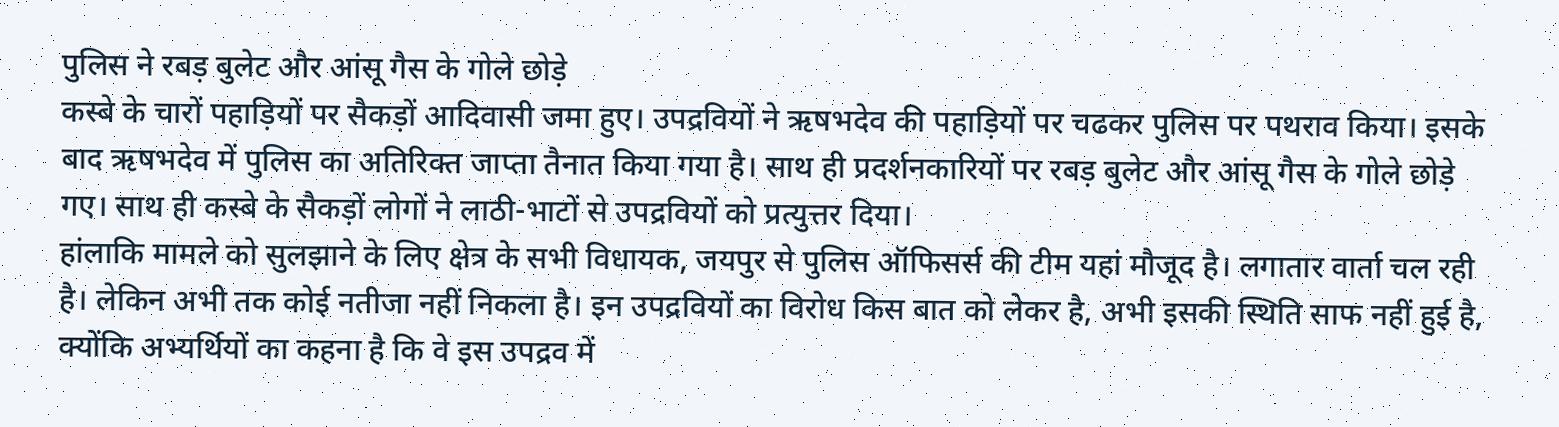पुलिस ने रबड़ बुलेट और आंसू गैस के गोले छोड़े
कस्बे के चारों पहाड़ियों पर सैकड़ों आदिवासी जमा हुए। उपद्रवियों ने ऋषभदेव की पहाड़ियों पर चढकर पुलिस पर पथराव किया। इसके बाद ऋषभदेव में पुलिस का अतिरिक्त जाप्ता तैनात किया गया है। साथ ही प्रदर्शनकारियों पर रबड़ बुलेट और आंसू गैस के गोले छोड़े गए। साथ ही कस्बे के सैकड़ों लोगों ने लाठी-भाटों से उपद्रवियों को प्रत्युत्तर दिया।
हांलाकि मामले को सुलझाने के लिए क्षेत्र के सभी विधायक, जयपुर से पुलिस ऑफिसर्स की टीम यहां मौजूद है। लगातार वार्ता चल रही है। लेकिन अभी तक कोई नतीजा नहीं निकला है। इन उपद्रवियों का विरोध किस बात को लेकर है, अभी इसकी स्थिति साफ नहीं हुई है, क्योंकि अभ्यर्थियों का कहना है कि वे इस उपद्रव में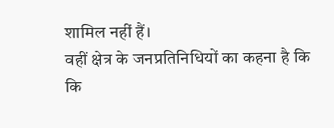शामिल नहीं हैं।
वहीं क्षेत्र के जनप्रतिनिधियों का कहना है कि कि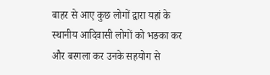बाहर से आए कुछ लोगों द्वारा यहां के स्थानीय आदिवासी लोगों को भङका कर और बरगला कर उनके सहयोग से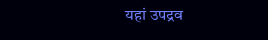यहां उपद्रव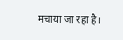मचाया जा रहा है।